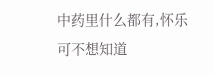中药里什么都有,怀乐可不想知道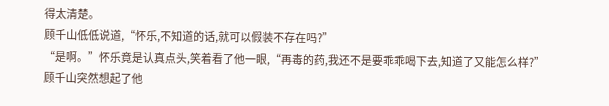得太清楚。
顾千山低低说道,“怀乐,不知道的话,就可以假装不存在吗?”
“是啊。”怀乐竟是认真点头,笑着看了他一眼,“再毒的药,我还不是要乖乖喝下去,知道了又能怎么样?”
顾千山突然想起了他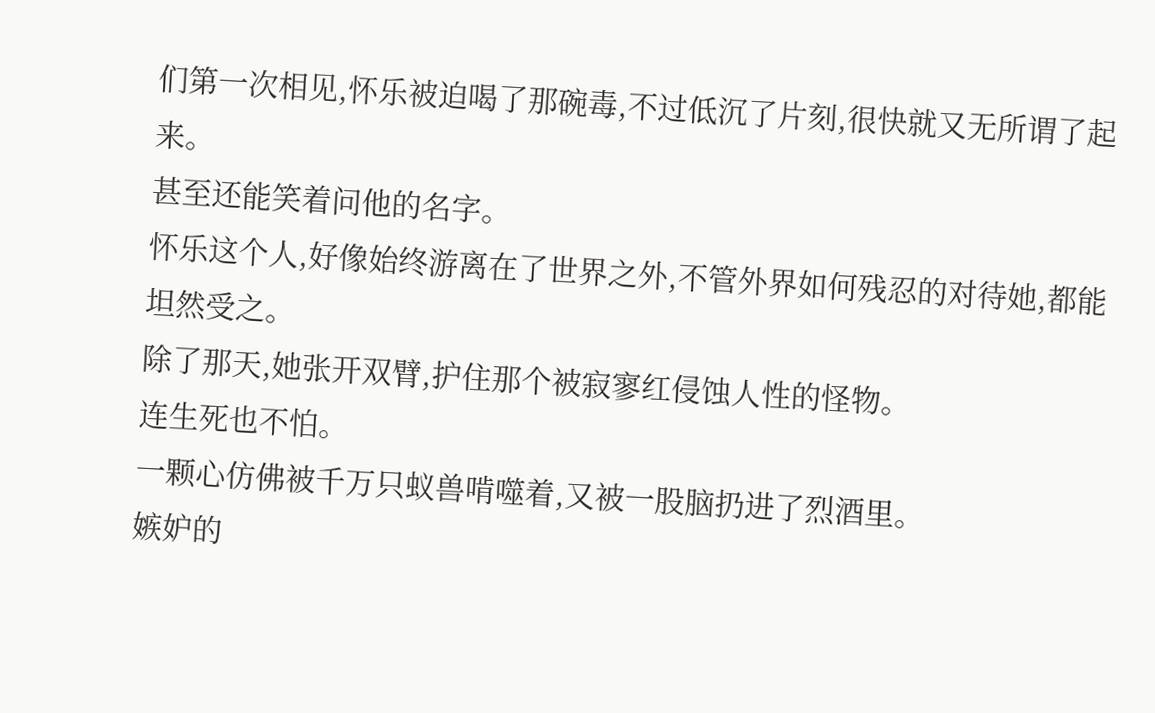们第一次相见,怀乐被迫喝了那碗毒,不过低沉了片刻,很快就又无所谓了起来。
甚至还能笑着问他的名字。
怀乐这个人,好像始终游离在了世界之外,不管外界如何残忍的对待她,都能坦然受之。
除了那天,她张开双臂,护住那个被寂寥红侵蚀人性的怪物。
连生死也不怕。
一颗心仿佛被千万只蚁兽啃噬着,又被一股脑扔进了烈酒里。
嫉妒的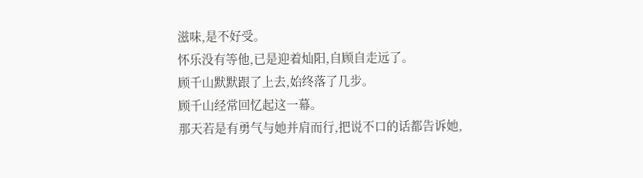滋味,是不好受。
怀乐没有等他,已是迎着灿阳,自顾自走远了。
顾千山默默跟了上去,始终落了几步。
顾千山经常回忆起这一幕。
那天若是有勇气与她并肩而行,把说不口的话都告诉她,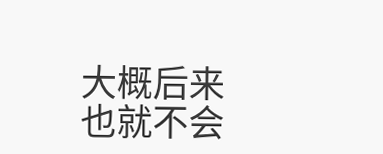大概后来也就不会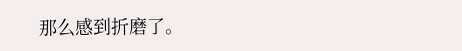那么感到折磨了。